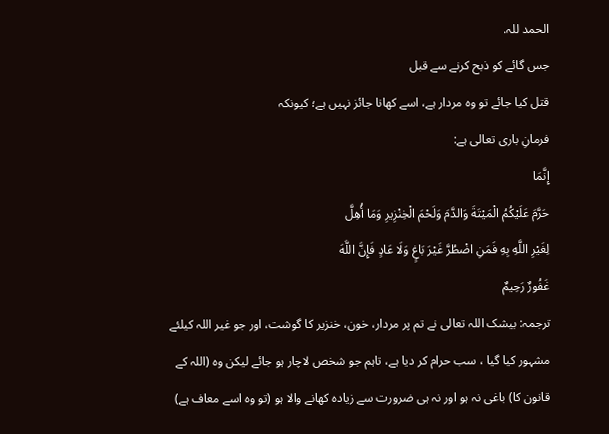الحمد للہ.
جس گائے کو ذبح کرنے سے قبل
قتل کیا جائے تو وہ مردار ہے، اسے کھانا جائز نہیں ہے؛ کیونکہ
فرمانِ باری تعالی ہے:
إِنَّمَا
حَرَّمَ عَلَيْكُمُ الْمَيْتَةَ وَالدَّمَ وَلَحْمَ الْخِنْزِيرِ وَمَا أُهِلَّ
لِغَيْرِ اللَّهِ بِهِ فَمَنِ اضْطُرَّ غَيْرَ بَاغٍ وَلَا عَادٍ فَإِنَّ اللَّهَ
غَفُورٌ رَحِيمٌ
ترجمہ: بیشک اللہ تعالی نے تم پر مردار، خون، خنزیر کا گوشت، اور جو غیر اللہ کیلئے
مشہور کیا گیا ، سب حرام کر دیا ہے، تاہم جو شخص لاچار ہو جائے لیکن وہ (اللہ کے
قانون کا) باغی نہ ہو اور نہ ہی ضرورت سے زیادہ کھانے والا ہو (تو وہ اسے معاف ہے)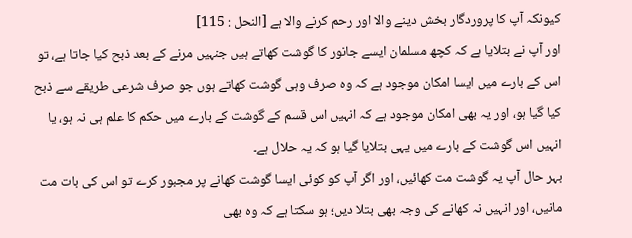کیونکہ آپ کا پروردگار بخش دینے والا اور رحم کرنے والا ہے [النحل : 115]
اور آپ نے بتلایا ہے کہ کچھ مسلمان ایسے جانور کا گوشت کھاتے ہیں جنہیں مرنے کے بعد ذبح کیا جاتا ہے، تو اس کے بارے میں ایسا امکان موجود ہے کہ وہ صرف وہی گوشت کھاتے ہوں جو صرف شرعی طریقے سے ذبح کیا گیا ہو، اور یہ بھی امکان موجود ہے کہ انہیں اس قسم کے گوشت کے بارے میں حکم کا علم ہی نہ ہو، یا انہیں اس گوشت کے بارے میں یہی بتلایا گیا ہو کہ یہ حلال ہے۔
بہر حال آپ یہ گوشت مت کھائیں، اور اگر آپ کو کوئی ایسا گوشت کھانے پر مجبور کرے تو اس کی بات مت مانیں، اور انہیں نہ کھانے کی وجہ بھی بتلا دیں؛ ہو سکتا ہے کہ وہ بھی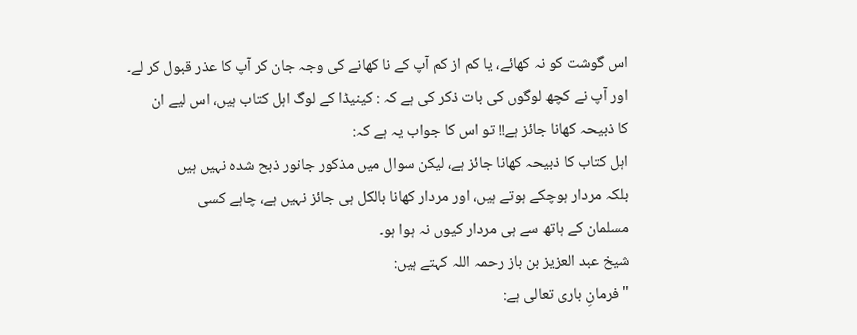اس گوشت کو نہ کھائے، یا کم از کم آپ کے نا کھانے کی وجہ جان کر آپ کا عذر قبول کر لے۔
اور آپ نے کچھ لوگوں کی بات ذکر کی ہے کہ : کینیڈا کے لوگ اہل کتاب ہیں، اس لیے ان
کا ذبیحہ کھانا جائز ہے!! تو اس کا جواب یہ ہے کہ:
اہل کتاب کا ذبیحہ کھانا جائز ہے، لیکن سوال میں مذکور جانور ذبح شدہ نہیں ہیں
بلکہ مردار ہوچکے ہوتے ہیں، اور مردار کھانا بالکل ہی جائز نہیں ہے، چاہے کسی
مسلمان کے ہاتھ سے ہی مردار کیوں نہ ہوا ہو۔
شیخ عبد العزیز بن باز رحمہ اللہ کہتے ہیں:
"فرمانِ باری تعالی ہے: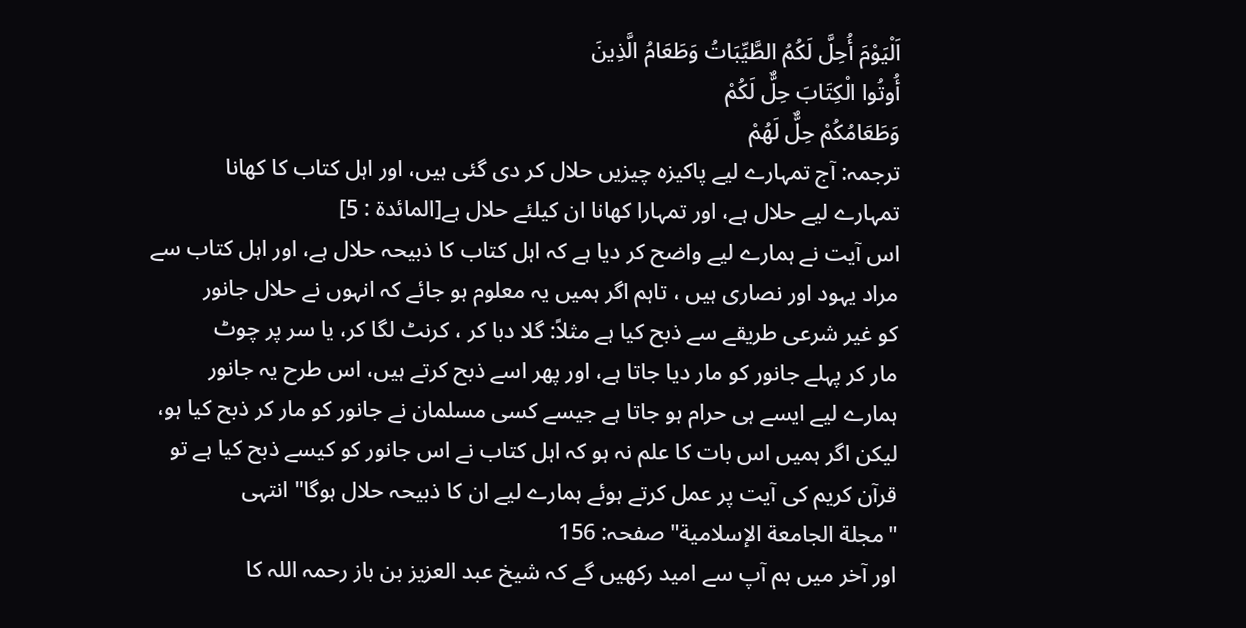اَلْيَوْمَ أُحِلَّ لَكُمُ الطَّيِّبَاتُ وَطَعَامُ الَّذِينَ
أُوتُوا الْكِتَابَ حِلٌّ لَكُمْ
وَطَعَامُكُمْ حِلٌّ لَهُمْ
ترجمہ: آج تمہارے لیے پاکیزہ چیزیں حلال کر دی گئی ہیں، اور اہل کتاب کا کھانا
تمہارے لیے حلال ہے، اور تمہارا کھانا ان کیلئے حلال ہے[المائدة : 5]
اس آیت نے ہمارے لیے واضح کر دیا ہے کہ اہل کتاب کا ذبیحہ حلال ہے، اور اہل کتاب سے
مراد یہود اور نصاری ہیں ، تاہم اگر ہمیں یہ معلوم ہو جائے کہ انہوں نے حلال جانور
کو غیر شرعی طریقے سے ذبح کیا ہے مثلاً: گلا دبا کر ، کرنٹ لگا کر، یا سر پر چوٹ
مار کر پہلے جانور کو مار دیا جاتا ہے، اور پھر اسے ذبح کرتے ہیں، اس طرح یہ جانور
ہمارے لیے ایسے ہی حرام ہو جاتا ہے جیسے کسی مسلمان نے جانور کو مار کر ذبح کیا ہو،
لیکن اگر ہمیں اس بات کا علم نہ ہو کہ اہل کتاب نے اس جانور کو کیسے ذبح کیا ہے تو
قرآن کریم کی آیت پر عمل کرتے ہوئے ہمارے لیے ان کا ذبیحہ حلال ہوگا" انتہی
"مجلة الجامعة الإسلامية" صفحہ: 156
اور آخر میں ہم آپ سے امید رکھیں گے کہ شیخ عبد العزیز بن باز رحمہ اللہ کا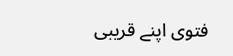فتوی اپنے قریبی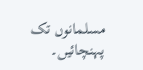مسلمانوں تک پہنچائیں۔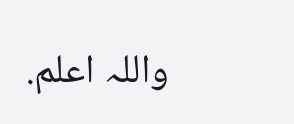واللہ اعلم.